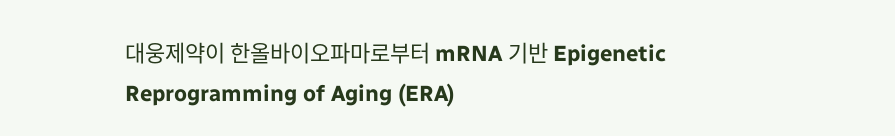대웅제약이 한올바이오파마로부터 mRNA 기반 Epigenetic Reprogramming of Aging (ERA)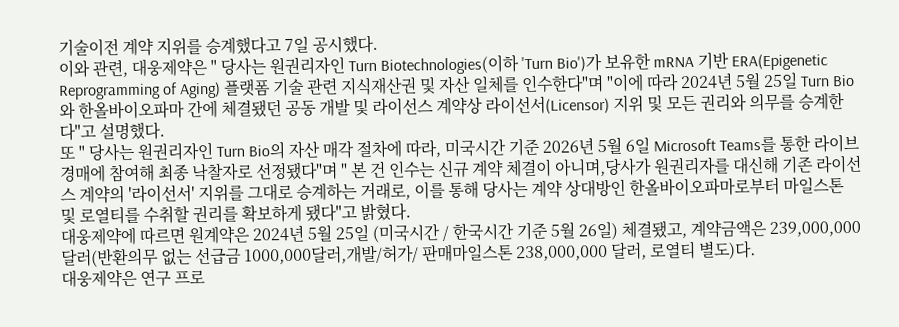기술이전 계약 지위를 승계했다고 7일 공시했다.
이와 관련, 대웅제약은 " 당사는 원권리자인 Turn Biotechnologies(이하 'Turn Bio')가 보유한 mRNA 기반 ERA(Epigenetic Reprogramming of Aging) 플랫폼 기술 관련 지식재산권 및 자산 일체를 인수한다"며 "이에 따라 2024년 5월 25일 Turn Bio와 한올바이오파마 간에 체결됐던 공동 개발 및 라이선스 계약상 라이선서(Licensor) 지위 및 모든 권리와 의무를 승계한다"고 설명했다.
또 " 당사는 원권리자인 Turn Bio의 자산 매각 절차에 따라, 미국시간 기준 2026년 5월 6일 Microsoft Teams를 통한 라이브 경매에 참여해 최종 낙찰자로 선정됐다"며 " 본 건 인수는 신규 계약 체결이 아니며,당사가 원권리자를 대신해 기존 라이선스 계약의 '라이선서' 지위를 그대로 승계하는 거래로, 이를 통해 당사는 계약 상대방인 한올바이오파마로부터 마일스톤 및 로열티를 수취할 권리를 확보하게 됐다"고 밝혔다.
대웅제약에 따르면 원계약은 2024년 5월 25일 (미국시간 / 한국시간 기준 5월 26일) 체결됐고, 계약금액은 239,000,000달러(반환의무 없는 선급금 1000,000달러,개발/허가/ 판매마일스톤 238,000,000 달러, 로열티 별도)다.
대웅제약은 연구 프로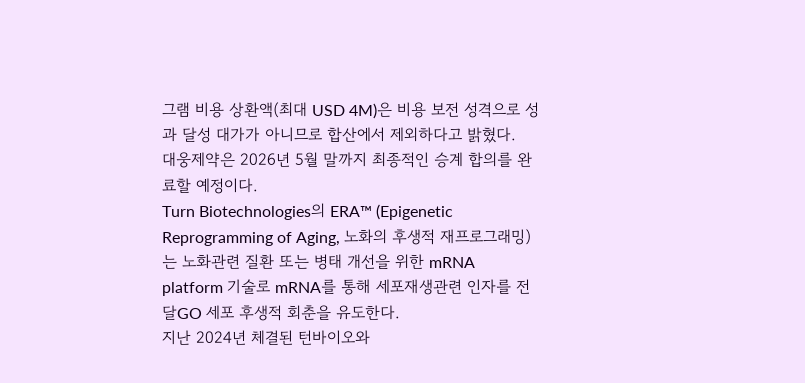그램 비용 상환액(최대 USD 4M)은 비용 보전 성격으로 성과 달성 대가가 아니므로 합산에서 제외하다고 밝혔다.
대웅제약은 2026년 5월 말까지 최종적인 승계 합의를 완료할 예정이다.
Turn Biotechnologies의 ERA™ (Epigenetic Reprogramming of Aging, 노화의 후생적 재프로그래밍)는 노화관련 질환 또는 병태 개선을 위한 mRNA platform 기술로 mRNA를 통해 세포재생관련 인자를 전달GO 세포 후생적 회춘을 유도한다.
지난 2024년 체결된 턴바이오와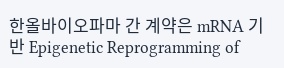한올바이오파마 간 계약은 mRNA 기반 Epigenetic Reprogramming of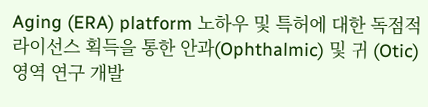Aging (ERA) platform 노하우 및 특허에 대한 독점적 라이선스 획득을 통한 안과(Ophthalmic) 및 귀 (Otic) 영역 연구 개발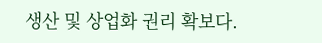생산 및 상업화 권리 확보다.